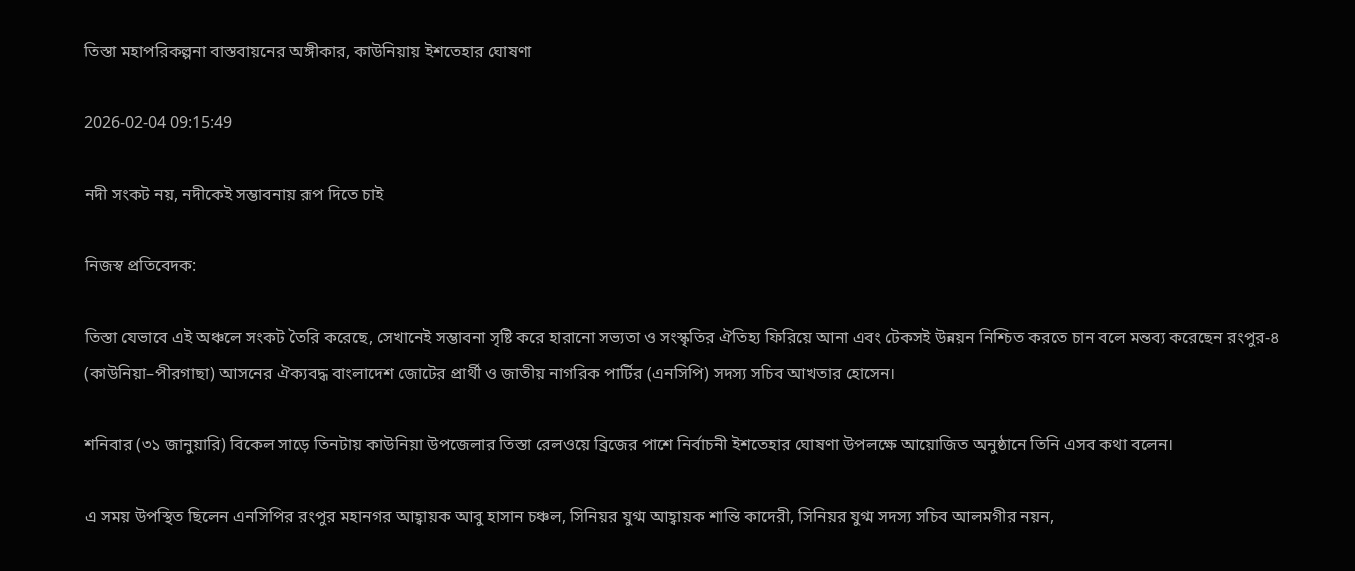তিস্তা মহাপরিকল্পনা বাস্তবায়নের অঙ্গীকার, কাউনিয়ায় ইশতেহার ঘোষণা

2026-02-04 09:15:49

নদী সংকট নয়, নদীকেই সম্ভাবনায় রূপ দিতে চাই

নিজস্ব প্রতিবেদক:

তিস্তা যেভাবে এই অঞ্চলে সংকট তৈরি করেছে, সেখানেই সম্ভাবনা সৃষ্টি করে হারানো সভ্যতা ও সংস্কৃতির ঐতিহ্য ফিরিয়ে আনা এবং টেকসই উন্নয়ন নিশ্চিত করতে চান বলে মন্তব্য করেছেন রংপুর-৪ (কাউনিয়া–পীরগাছা) আসনের ঐক্যবদ্ধ বাংলাদেশ জোটের প্রার্থী ও জাতীয় নাগরিক পার্টির (এনসিপি) সদস্য সচিব আখতার হোসেন।

শনিবার (৩১ জানুয়ারি) বিকেল সাড়ে তিনটায় কাউনিয়া উপজেলার তিস্তা রেলওয়ে ব্রিজের পাশে নির্বাচনী ইশতেহার ঘোষণা উপলক্ষে আয়োজিত অনুষ্ঠানে তিনি এসব কথা বলেন।

এ সময় উপস্থিত ছিলেন এনসিপির রংপুর মহানগর আহ্বায়ক আবু হাসান চঞ্চল, সিনিয়র যুগ্ম আহ্বায়ক শান্তি কাদেরী, সিনিয়র যুগ্ম সদস্য সচিব আলমগীর নয়ন,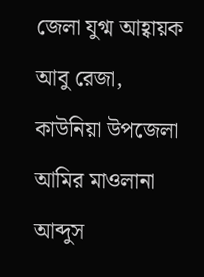জেলা যুগ্ম আহ্বায়ক আবু রেজা, কাউনিয়া উপজেলা আমির মাওলানা আব্দুস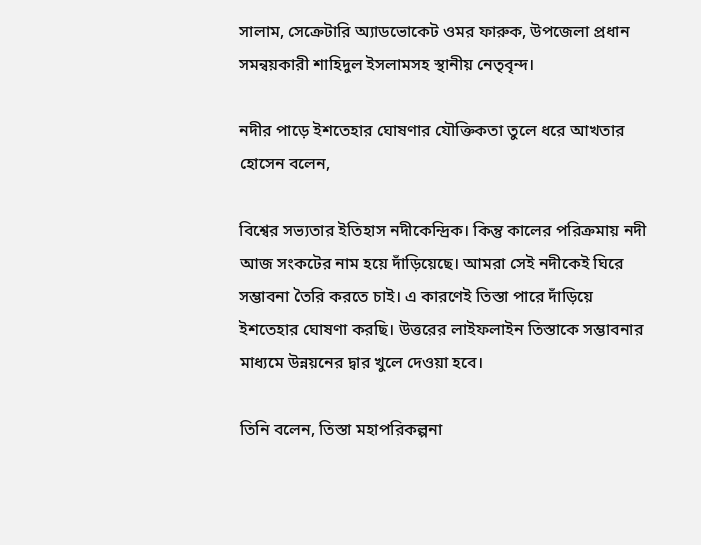সালাম, সেক্রেটারি অ্যাডভোকেট ওমর ফারুক, উপজেলা প্রধান সমন্বয়কারী শাহিদুল ইসলামসহ স্থানীয় নেতৃবৃন্দ।

নদীর পাড়ে ইশতেহার ঘোষণার যৌক্তিকতা তুলে ধরে আখতার হোসেন বলেন,

বিশ্বের সভ্যতার ইতিহাস নদীকেন্দ্রিক। কিন্তু কালের পরিক্রমায় নদী আজ সংকটের নাম হয়ে দাঁড়িয়েছে। আমরা সেই নদীকেই ঘিরে সম্ভাবনা তৈরি করতে চাই। এ কারণেই তিস্তা পারে দাঁড়িয়ে ইশতেহার ঘোষণা করছি। উত্তরের লাইফলাইন তিস্তাকে সম্ভাবনার মাধ্যমে উন্নয়নের দ্বার খুলে দেওয়া হবে।

তিনি বলেন, তিস্তা মহাপরিকল্পনা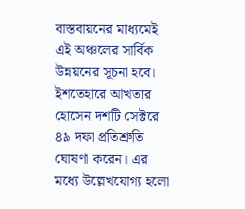বাস্তবায়নের মাধ্যমেই এই অঞ্চলের সার্বিক উন্নয়নের সূচনা হবে। ইশতেহারে আখতার হোসেন দশটি সেক্টরে ৪৯ দফা প্রতিশ্রুতি ঘোষণা করেন। এর মধ্যে উল্লেখযোগ্য হলো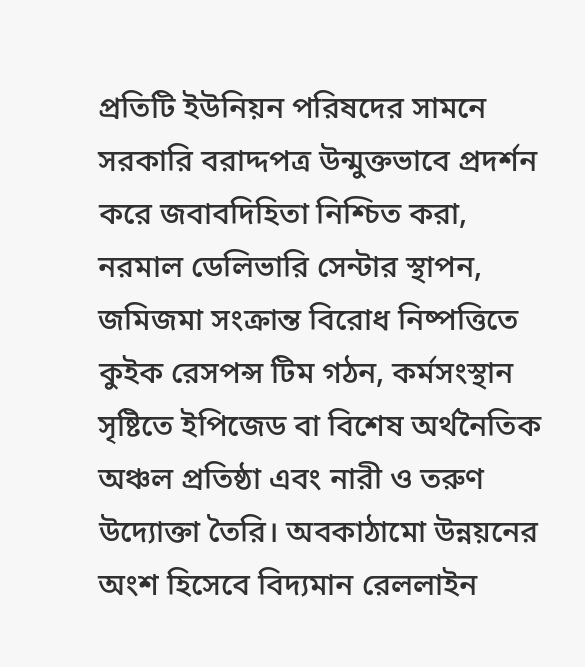প্রতিটি ইউনিয়ন পরিষদের সামনে সরকারি বরাদ্দপত্র উন্মুক্তভাবে প্রদর্শন করে জবাবদিহিতা নিশ্চিত করা, নরমাল ডেলিভারি সেন্টার স্থাপন, জমিজমা সংক্রান্ত বিরোধ নিষ্পত্তিতে কুইক রেসপন্স টিম গঠন, কর্মসংস্থান সৃষ্টিতে ইপিজেড বা বিশেষ অর্থনৈতিক অঞ্চল প্রতিষ্ঠা এবং নারী ও তরুণ উদ্যোক্তা তৈরি। অবকাঠামো উন্নয়নের অংশ হিসেবে বিদ্যমান রেললাইন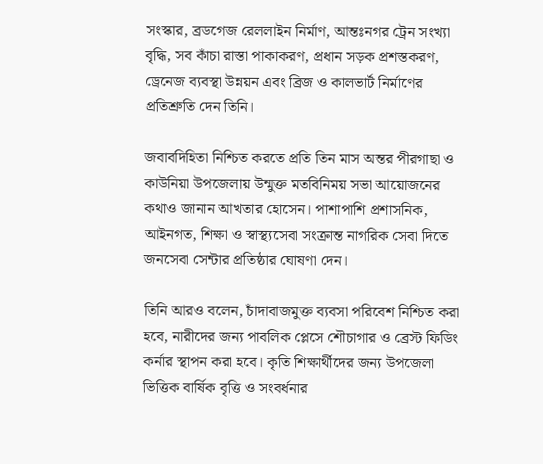সংস্কার, ব্রডগেজ রেললাইন নির্মাণ, আন্তঃনগর ট্রেন সংখ্যা বৃদ্ধি, সব কাঁচা রাস্তা পাকাকরণ, প্রধান সড়ক প্রশস্তকরণ, ড্রেনেজ ব্যবস্থা উন্নয়ন এবং ব্রিজ ও কালভার্ট নির্মাণের প্রতিশ্রুতি দেন তিনি।

জবাবদিহিতা নিশ্চিত করতে প্রতি তিন মাস অন্তর পীরগাছা ও কাউনিয়া উপজেলায় উন্মুক্ত মতবিনিময় সভা আয়োজনের কথাও জানান আখতার হোসেন। পাশাপাশি প্রশাসনিক, আইনগত, শিক্ষা ও স্বাস্থ্যসেবা সংক্রান্ত নাগরিক সেবা দিতে জনসেবা সেন্টার প্রতিষ্ঠার ঘোষণা দেন।

তিনি আরও বলেন, চাঁদাবাজমুক্ত ব্যবসা পরিবেশ নিশ্চিত করা হবে, নারীদের জন্য পাবলিক প্লেসে শৌচাগার ও ব্রেস্ট ফিডিং কর্নার স্থাপন করা হবে। কৃতি শিক্ষার্থীদের জন্য উপজেলা ভিত্তিক বার্ষিক বৃত্তি ও সংবর্ধনার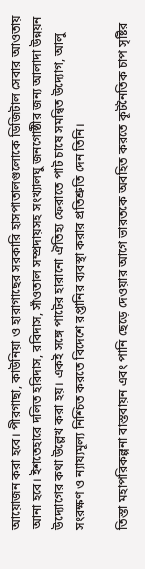আয়োজন করা হবে। পীরগাছা, কাউনিয়া ও হারাগাছের সরকারি হাসপাতালগুলোকে ডিজিটাল সেবার আওতায় আনা হবে। ইশতেহারে দলিত হরিদাস, রবিদাস, সাঁওতাল সম্প্রদায়সহ সংখ্যালঘু জনগোষ্ঠীর জন্য আলাদা উন্নয়ন উদ্যোগের কথা উল্লেখ করা হয়। একই সঙ্গে পাটের হারানো ঐতিহ্য ফেরাতে পাট চাষে সমন্বিত উদ্যোগ, আলু সংরক্ষণ ও ন্যায্যমূল্য নিশ্চিত করতে বিদেশে রপ্তানির ব্যবস্থা করার প্রতিশ্রুতি দেন তিনি।

তিস্তা মহাপরিকল্পনা বাস্তবায়ন এবং পানি ছেড়ে দেওয়ার আগে ভারতকে অবহিত করতে কূটনৈতিক চাপ সৃষ্টির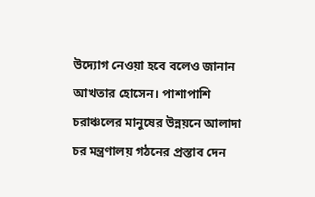উদ্যোগ নেওয়া হবে বলেও জানান আখতার হোসেন। পাশাপাশি চরাঞ্চলের মানুষের উন্নয়নে আলাদা চর মন্ত্রণালয় গঠনের প্রস্তাব দেন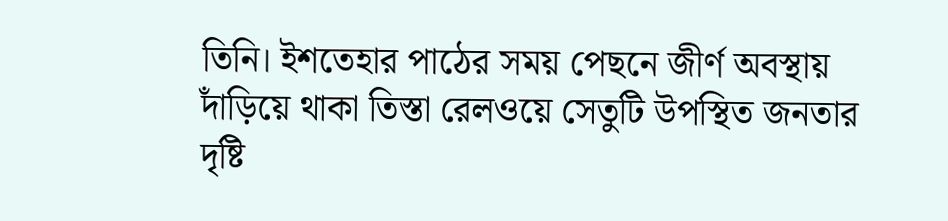তিনি। ইশতেহার পাঠের সময় পেছনে জীর্ণ অবস্থায় দাঁড়িয়ে থাকা তিস্তা রেলওয়ে সেতুটি উপস্থিত জনতার দৃষ্টি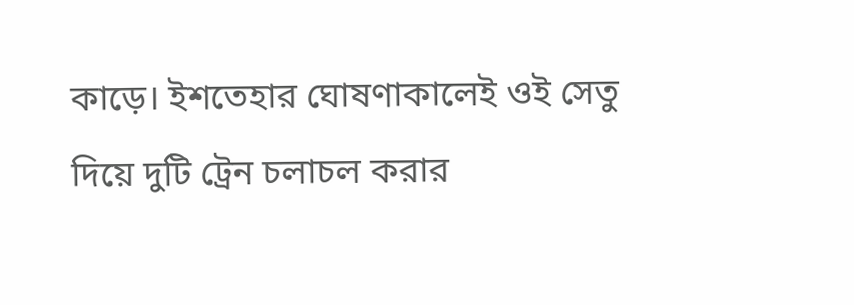কাড়ে। ইশতেহার ঘোষণাকালেই ওই সেতু দিয়ে দুটি ট্রেন চলাচল করার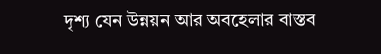দৃশ্য যেন উন্নয়ন আর অবহেলার বাস্তব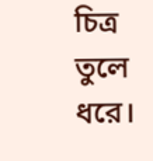চিত্র তুলে ধরে।